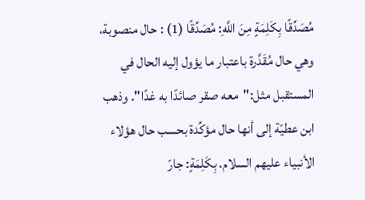مُصَدِّقًا بِكَلِمَةٍ مِنَ اللَّهِ: مُصَدِّقًا (1) : حال منصوبة، وهي حال مُقَدَّرة باعتبار ما يؤول إليه الحال في المستقبل مثل:"معه صقر صائدًا به غدًا". وذهب ابن عطيّة إلى أنها حال مؤكِّدة بحسب حال هؤلاء الأنبياء عليهم السلام. بِكَلِمَةٍ: جارّ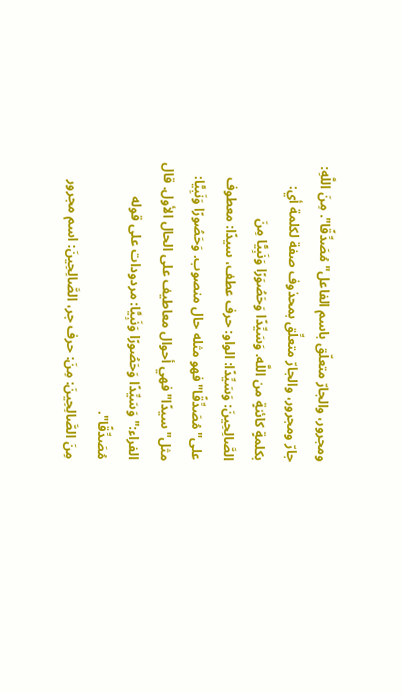ومجرور، والجارّ متعلّق باسم الفاعل"مُصَدِّقًا". مِنَ اللَّهِ: جارّ ومجرور، والجارّ متعلِّق بمحذوف صفة لكلمة أي: بكلمةٍ كائنةٍ من اللَّه. وَسَيِّدًا وَحَصُوَرًا وَنَبِيًّا مِنَ الصَّالِحِينَ: وَسَيِّدًا: الواو: حرف عطف، سيدًا: معطوف على"مُصَدِّقًا"فهو مثله حال منصوب. وَحَصُورًا وَنَبِيًّا: مثل"سيدًا"فهي أحوال معاطيف على الحال الأول. قال الفراء:"وَسَيِّدًا وَحَصُورًا وَنَبِيًّا: مردودات على قوله مُصَدِّقًا".
مِنَ الصَّالِحِينَ: مِنَ: حرف جر، الصَّالِحِينَ: اسم مجرور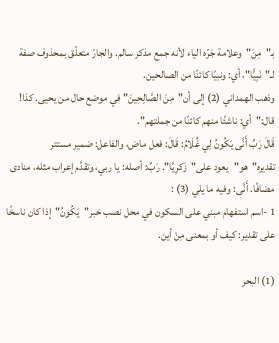بـ"مِنَ"وعلامة جَرّه الياء لأنه جمع مذكر سالم. والجارّ متعلّق بمحذوف صفة لـ"نَبِيًّا"، أي: ونبيًا كائنًا من الصالحين.
وذهب الهمداني (2) إلى أن"مِنَ الصَّالِحِينَ"في موضع حال من يحيى. كذا! قال:"أي: ناشئًا منهم كائنًا من جملتهم".
قَالَ رَبِّ أَنَّى يَكُونُ لِي غُلَامُ: قَالَ: فعل ماض، والفاعل: ضمير مستتر تقديره"هو"يعود على"زَكرِيَّا". رَبِّ: أصله: يا ربي، وتقدَّم إعراب مثله، منادى مضافًا. أَنَّى: وفيه ما يلي (3) :
1 -اسم استفهام مبني على السكون في محل نصب خبر"يَكُونُ"إذا كان ناسخًا على تقدير: كيف أو بمعنى مِنْ أين.

(1) البحر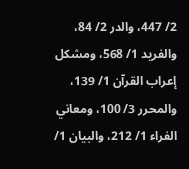2/ 447، والدر 2/ 84، والفريد 1/ 568، ومشكل إعراب القرآن 1/ 139، والمحرر 3/ 100، ومعاني الفراء 1/ 212، والبيان 1/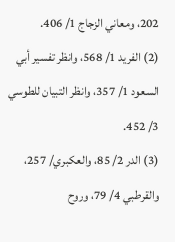202، ومعاني الزجاج 1/ 406.
(2) الفريد 1/ 568، وانظر تفسير أبي السعود 1/ 357، وانظر التبيان للطوسي 3/ 452.
(3) الدر 2/ 85، والعكبري/ 257، والقرطبي 4/ 79، وروح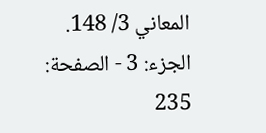المعاني 3/ 148.
الجزء: 3 - الصفحة: 235